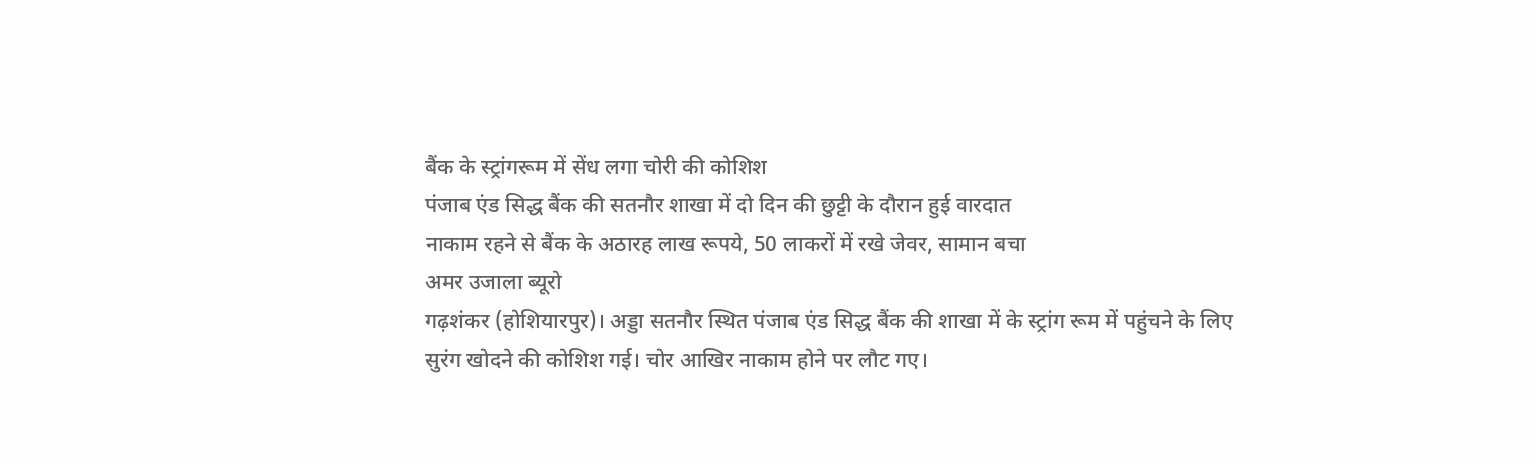बैंक के स्ट्रांगरूम में सेंध लगा चोरी की कोशिश
पंजाब एंड सिद्ध बैंक की सतनौर शाखा में दो दिन की छुट्टी के दौरान हुई वारदात
नाकाम रहने से बैंक के अठारह लाख रूपये, 50 लाकरों में रखे जेवर, सामान बचा
अमर उजाला ब्यूरो
गढ़शंकर (होशियारपुर)। अड्डा सतनौर स्थित पंजाब एंड सिद्ध बैंक की शाखा में के स्ट्रांग रूम में पहुंचने के लिए सुरंग खोदने की कोशिश गई। चोर आखिर नाकाम होने पर लौट गए।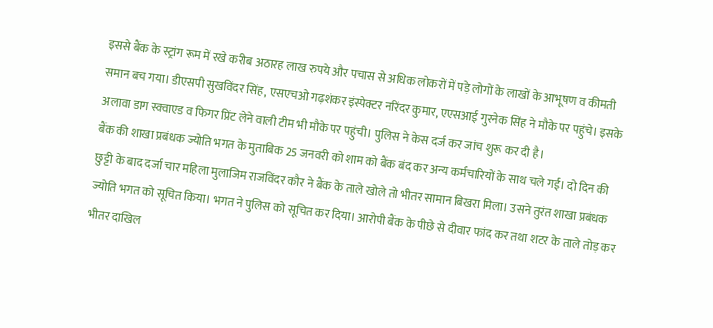इससे बैंक के स्ट्रांग रूम में रखे करीब अठारह लाख रुपये और पचास से अधिक लोकरों में पड़े लोगों के लाखों के आभूषण व कीमती समान बच गया। डीएसपी सुखविंदर सिंह, एसएचओ गढ़शंकर इंस्पेक्टर नरिंदर कुमार, एएसआई गुरनेक सिंह ने मौके पर पहुंचे। इसके अलावा डाग स्क्वाएड व फिगर प्रिंट लेने वाली टीम भी मौके पर पहुंची। पुलिस ने केस दर्ज कर जांच शुरू कर दी है।
बैंक की शाखा प्रबंधक ज्योति भगत के मुताबिक 25 जनवरी को शाम को बैंक बंद कर अन्य कर्मचारियों के साथ चले गई। दो दिन की छुट्टी के बाद दर्जा चार महिला मुलाजिम राजविंदर कौर ने बैंक के ताले खोले तो भीतर सामान बिखरा मिला। उसने तुरंत शाखा प्रबंधक ज्योति भगत को सूचित किया। भगत ने पुलिस को सूचित कर दिया। आरोपी बैंक के पीछे से दीवार फांद कर तथा शटर के ताले तोड़ कर भीतर दाखिल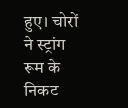हुए। चोरों ने स्ट्रांग रूम के निकट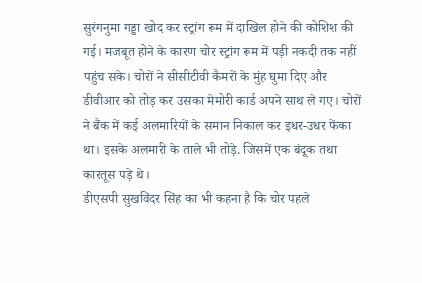सुरंगनुमा गड्डा खोद कर स्ट्रांग रूम में दाखिल होने की कोशिश की गई। मजबूत होने के कारण चोर स्ट्रांग रूम में पड़ी नकदी तक नहीं पहुंच सके। चोरों ने सीसीटीवी कैमरों के मुंह घुमा दिए और डीवीआर को तोड़ कर उसका मेमोरी कार्ड अपने साथ ले गए। चोरों ने बैंक में कई अलमारियों के समान निकाल कर इधर-उधर फेंका था। इसके अलमारी के ताले भी तोड़े. जिसमें एक बंदूक तथा कारतूस पड़े थे।
डीएसपी सुखविंदर सिंह का भी कहना है कि चोर पहले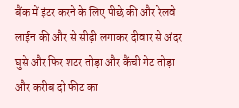बैंक में इंटर करने के लिए पीछे की और रेलवे लाईन की और से सीढ़ी लगाकर दीवार से अंदर घुसे और फिर शटर तोड़ा और कैंची गेट तोड़ा और करीब दो फीट का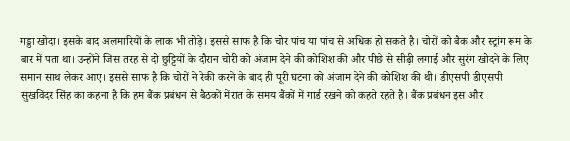गड्डा खोदा। इसके बाद अलमारियों के लाक भी तोड़े। इससे साफ है कि चोर पांच या पांच से अधिक हो सकते है। चोरों को बैक और स्ट्रांग रूम के बार में पता था। उन्होंने जिस तरह से दो छुट्टियों के दौरान चोरी को अंजाम देने की कोशिश की और पीछे से सीढ़ी लगाई और सुरंग खोदने के लिए समान साथ लेकर आए। इससे साफ है कि चोरों ने रेकी करने के बाद ही पूरी घटना को अंजाम देने की कोशिश की थी। डीएसपी डीएसपी सुखविंदर सिंह का कहना है कि हम बैंक प्रबंधन से बैठकों मेंरात के समय बैंकों में गार्ड रखने को कहते रहते है। बैंक प्रबंधन इस और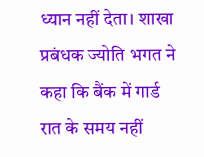ध्यान नहीं देता। शाखा प्रबंधक ज्योति भगत ने कहा कि बैंक में गार्ड रात के समय नहीं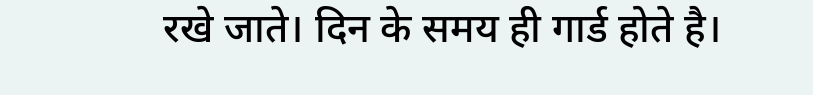रखे जाते। दिन के समय ही गार्ड होते है।